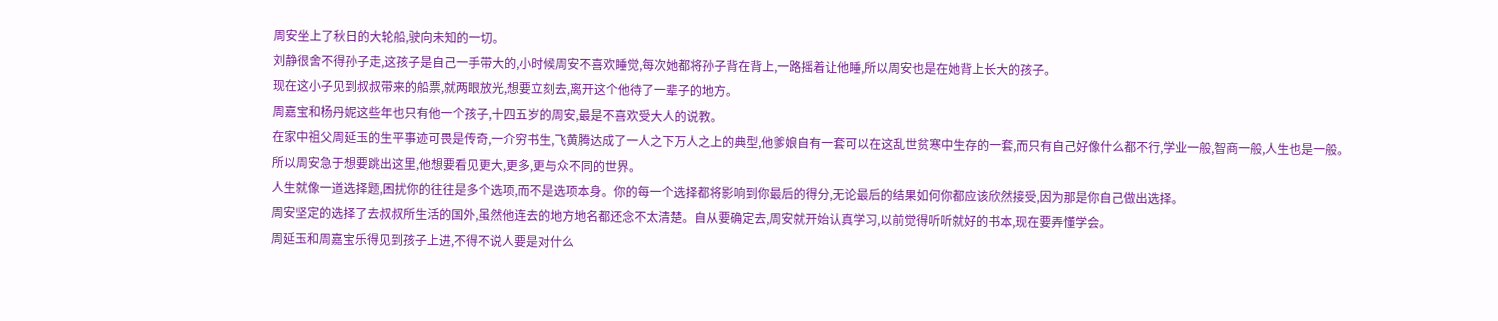周安坐上了秋日的大轮船,驶向未知的一切。
刘静很舍不得孙子走,这孩子是自己一手带大的,小时候周安不喜欢睡觉,每次她都将孙子背在背上,一路摇着让他睡,所以周安也是在她背上长大的孩子。
现在这小子见到叔叔带来的船票,就两眼放光,想要立刻去,离开这个他待了一辈子的地方。
周嘉宝和杨丹妮这些年也只有他一个孩子,十四五岁的周安,最是不喜欢受大人的说教。
在家中祖父周延玉的生平事迹可畏是传奇,一介穷书生,飞黄腾达成了一人之下万人之上的典型,他爹娘自有一套可以在这乱世贫寒中生存的一套,而只有自己好像什么都不行,学业一般,智商一般,人生也是一般。
所以周安急于想要跳出这里,他想要看见更大,更多,更与众不同的世界。
人生就像一道选择题,困扰你的往往是多个选项,而不是选项本身。你的每一个选择都将影响到你最后的得分,无论最后的结果如何你都应该欣然接受,因为那是你自己做出选择。
周安坚定的选择了去叔叔所生活的国外,虽然他连去的地方地名都还念不太清楚。自从要确定去,周安就开始认真学习,以前觉得听听就好的书本,现在要弄懂学会。
周延玉和周嘉宝乐得见到孩子上进,不得不说人要是对什么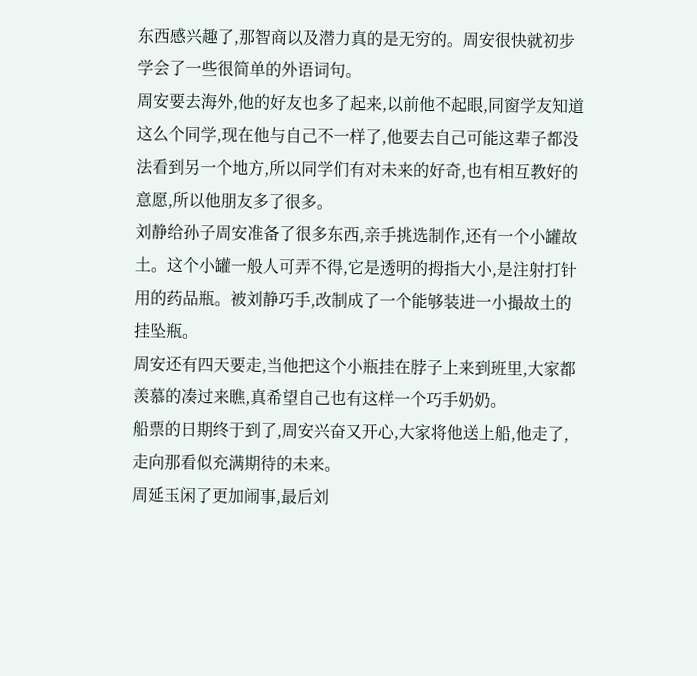东西感兴趣了,那智商以及潜力真的是无穷的。周安很快就初步学会了一些很简单的外语词句。
周安要去海外,他的好友也多了起来,以前他不起眼,同窗学友知道这么个同学,现在他与自己不一样了,他要去自己可能这辈子都没法看到另一个地方,所以同学们有对未来的好奇,也有相互教好的意愿,所以他朋友多了很多。
刘静给孙子周安准备了很多东西,亲手挑选制作,还有一个小罐故土。这个小罐一般人可弄不得,它是透明的拇指大小,是注射打针用的药品瓶。被刘静巧手,改制成了一个能够装进一小撮故土的挂坠瓶。
周安还有四天要走,当他把这个小瓶挂在脖子上来到班里,大家都羡慕的凑过来瞧,真希望自己也有这样一个巧手奶奶。
船票的日期终于到了,周安兴奋又开心,大家将他送上船,他走了,走向那看似充满期待的未来。
周延玉闲了更加闹事,最后刘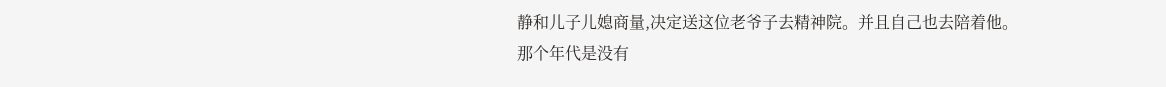静和儿子儿媳商量,决定送这位老爷子去精神院。并且自己也去陪着他。
那个年代是没有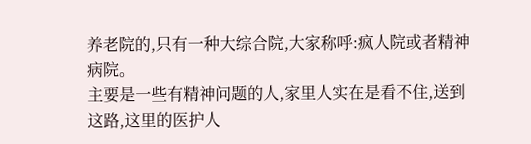养老院的,只有一种大综合院,大家称呼:疯人院或者精神病院。
主要是一些有精神问题的人,家里人实在是看不住,送到这路,这里的医护人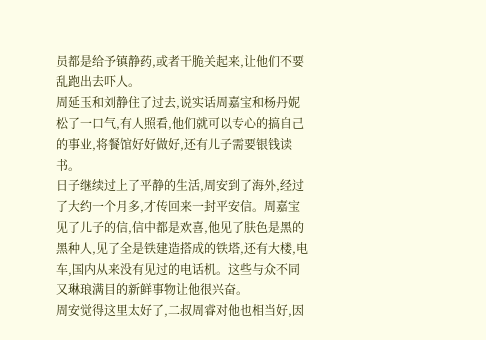员都是给予镇静药,或者干脆关起来,让他们不要乱跑出去吓人。
周延玉和刘静住了过去,说实话周嘉宝和杨丹妮松了一口气,有人照看,他们就可以专心的搞自己的事业,将餐馆好好做好,还有儿子需要银钱读书。
日子继续过上了平静的生活,周安到了海外,经过了大约一个月多,才传回来一封平安信。周嘉宝见了儿子的信,信中都是欢喜,他见了肤色是黑的黑种人,见了全是铁建造搭成的铁塔,还有大楼,电车,国内从来没有见过的电话机。这些与众不同又琳琅满目的新鲜事物让他很兴奋。
周安觉得这里太好了,二叔周睿对他也相当好,因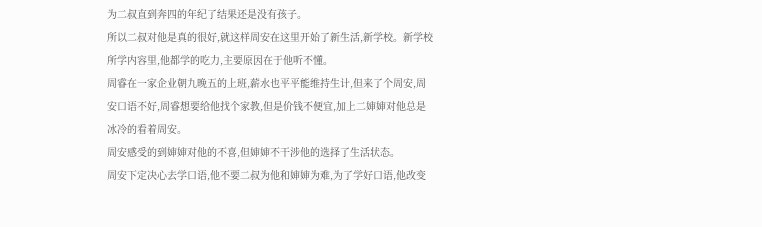为二叔直到奔四的年纪了结果还是没有孩子。
所以二叔对他是真的很好,就这样周安在这里开始了新生活,新学校。新学校所学内容里,他都学的吃力,主要原因在于他听不懂。
周睿在一家企业朝九晚五的上班,薪水也平平能维持生计,但来了个周安,周安口语不好,周睿想要给他找个家教,但是价钱不便宜,加上二婶婶对他总是冰冷的看着周安。
周安感受的到婶婶对他的不喜,但婶婶不干涉他的选择了生活状态。
周安下定决心去学口语,他不要二叔为他和婶婶为难,为了学好口语,他改变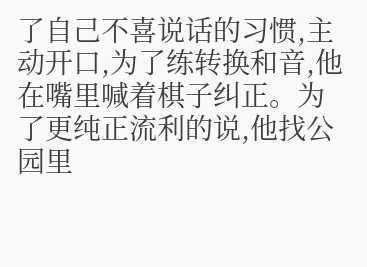了自己不喜说话的习惯,主动开口,为了练转换和音,他在嘴里喊着棋子纠正。为了更纯正流利的说,他找公园里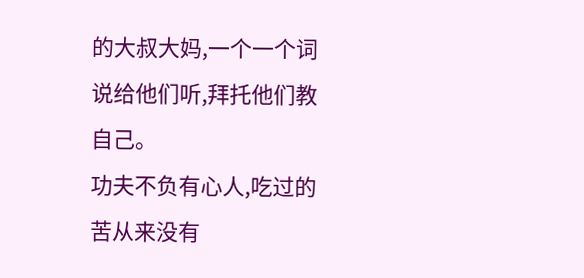的大叔大妈,一个一个词说给他们听,拜托他们教自己。
功夫不负有心人,吃过的苦从来没有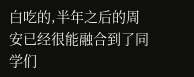白吃的,半年之后的周安已经很能融合到了同学们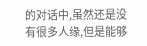的对话中,虽然还是没有很多人缘,但是能够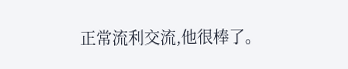正常流利交流,他很棒了。